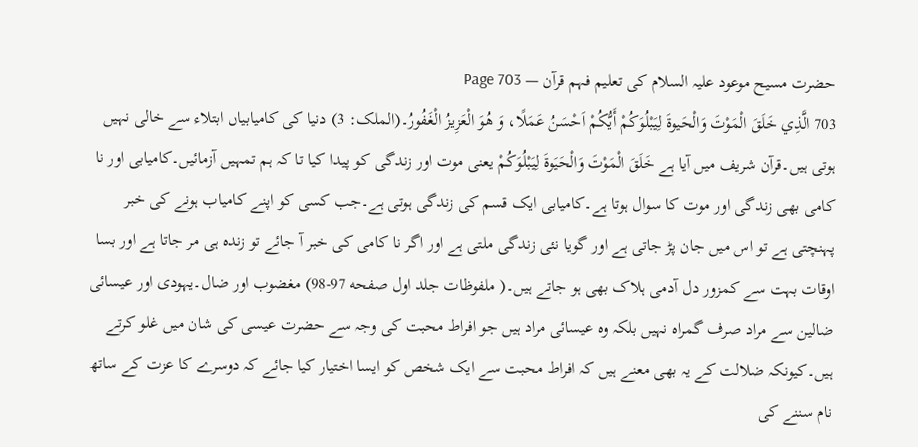حضرت مسیح موعود علیہ السلام کی تعلیم فہم قرآن — Page 703
703 الَّذِي خَلَقَ الْمَوْتَ وَالْحَيوةَ لِيَبْلُوَكُمْ أَيُّكُمْ اَحْسَنُ عَمَلًا، وَ هُوَ الْعَزِيزُ الْغَفُورُ۔(الملک: 3) دنیا کی کامیابیاں ابتلاء سے خالی نہیں ہوتی ہیں۔قرآن شریف میں آیا ہے خَلَقَ الْمَوْتَ وَالْحَيَوةَ لِيَبْلُوَكُمْ یعنی موت اور زندگی کو پیدا کیا تا کہ ہم تمہیں آزمائیں۔کامیابی اور نا کامی بھی زندگی اور موت کا سوال ہوتا ہے۔کامیابی ایک قسم کی زندگی ہوتی ہے۔جب کسی کو اپنے کامیاب ہونے کی خبر پہنچتی ہے تو اس میں جان پڑ جاتی ہے اور گویا نئی زندگی ملتی ہے اور اگر نا کامی کی خبر آ جائے تو زندہ ہی مر جاتا ہے اور بسا اوقات بہت سے کمزور دل آدمی ہلاک بھی ہو جاتے ہیں۔( ملفوظات جلد اول صفحه 97-98) مغضوب اور ضال۔یہودی اور عیسائی ضالین سے مراد صرف گمراہ نہیں بلکہ وہ عیسائی مراد ہیں جو افراط محبت کی وجہ سے حضرت عیسی کی شان میں غلو کرتے ہیں۔کیونکہ ضلالت کے یہ بھی معنے ہیں کہ افراط محبت سے ایک شخص کو ایسا اختیار کیا جائے کہ دوسرے کا عزت کے ساتھ نام سننے کی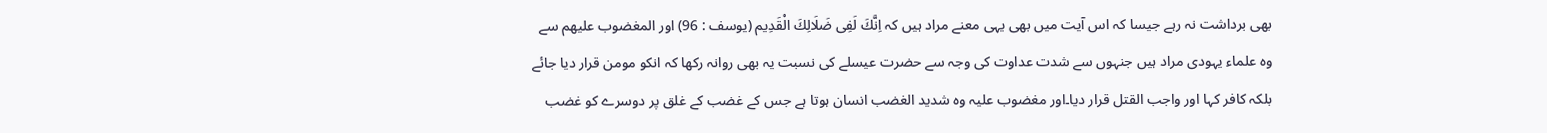بھی برداشت نہ رہے جیسا کہ اس آیت میں بھی یہی معنے مراد ہیں کہ اِنَّكَ لَفِی ضَلَالِكَ الْقَدِيم (یوسف : 96) اور المغضوب علیھم سے وہ علماء یہودی مراد ہیں جنہوں سے شدت عداوت کی وجہ سے حضرت عیسلے کی نسبت یہ بھی روانہ رکھا کہ انکو مومن قرار دیا جائے بلکہ کافر کہا اور واجب القتل قرار دیا۔اور مغضوب علیہ وہ شدید الغضب انسان ہوتا ہے جس کے غضب کے غلق پر دوسرے کو غضب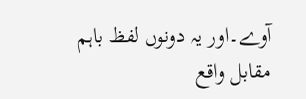آوے۔اور یہ دونوں لفظ باہم مقابل واقع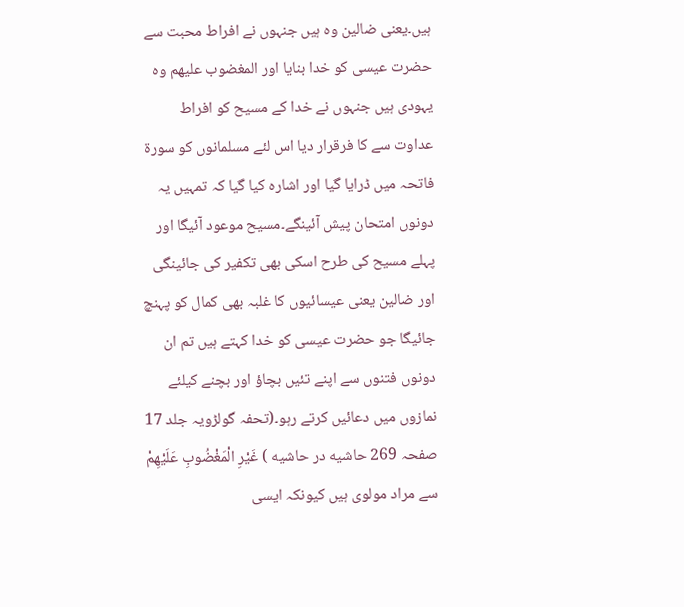ہیں۔یعنی ضالین وہ ہیں جنہوں نے افراط محبت سے حضرت عیسی کو خدا بنایا اور المغضوب علیھم وہ یہودی ہیں جنہوں نے خدا کے مسیح کو افراط عداوت سے کا فرقرار دیا اس لئے مسلمانوں کو سورۃ فاتحہ میں ڈرایا گیا اور اشارہ کیا گیا کہ تمہیں یہ دونوں امتحان پیش آئینگے۔مسیح موعود آئیگا اور پہلے مسیح کی طرح اسکی بھی تکفیر کی جائینگی اور ضالین یعنی عیسائیوں کا غلبہ بھی کمال کو پہنچ جائیگا جو حضرت عیسی کو خدا کہتے ہیں تم ان دونوں فتنوں سے اپنے تئیں بچاؤ اور بچنے کیلئے نمازوں میں دعائیں کرتے رہو۔(تحفہ گولڑویہ جلد 17 صفحہ 269 حاشیه در حاشیه ) غَيْرِ الْمَغْضُوبِ عَلَيْهِمْ سے مراد مولوی ہیں کیونکہ ایسی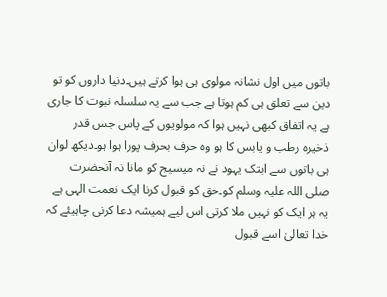باتوں میں اول نشانہ مولوی ہی ہوا کرتے ہیں۔دنیا داروں کو تو دین سے تعلق ہی کم ہوتا ہے جب سے یہ سلسلہ نبوت کا جاری ہے یہ اتفاق کبھی نہیں ہوا کہ مولویوں کے پاس جس قدر ذخیرہ رطب و یابس کا ہو وہ حرف بحرف پورا ہوا ہو۔دیکھ لوان ہی باتوں سے ابتک یہود نے نہ میسیج کو مانا نہ آنحضرت صلی اللہ علیہ وسلم کو۔حق کو قبول کرنا ایک نعمت الہی ہے یہ ہر ایک کو نہیں ملا کرتی اس لیے ہمیشہ دعا کرنی چاہیئے کہ خدا تعالیٰ اسے قبول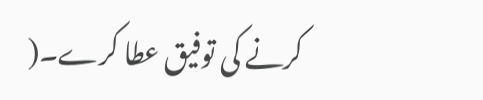کرنے کی توفیق عطا کرے۔(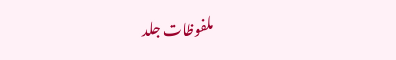ملفوظات جلد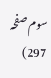سوم صفحہ 297)